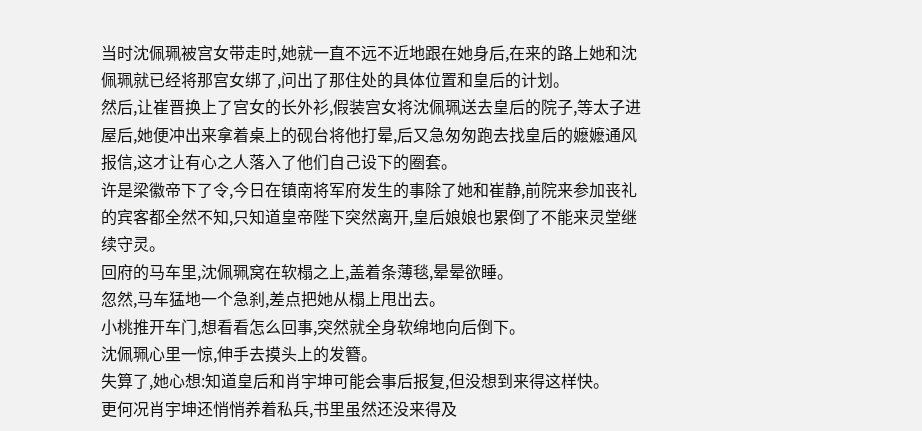当时沈佩珮被宫女带走时,她就一直不远不近地跟在她身后,在来的路上她和沈佩珮就已经将那宫女绑了,问出了那住处的具体位置和皇后的计划。
然后,让崔晋换上了宫女的长外衫,假装宫女将沈佩珮送去皇后的院子,等太子进屋后,她便冲出来拿着桌上的砚台将他打晕,后又急匆匆跑去找皇后的嬷嬷通风报信,这才让有心之人落入了他们自己设下的圈套。
许是梁徽帝下了令,今日在镇南将军府发生的事除了她和崔静,前院来参加丧礼的宾客都全然不知,只知道皇帝陛下突然离开,皇后娘娘也累倒了不能来灵堂继续守灵。
回府的马车里,沈佩珮窝在软榻之上,盖着条薄毯,晕晕欲睡。
忽然,马车猛地一个急刹,差点把她从榻上甩出去。
小桃推开车门,想看看怎么回事,突然就全身软绵地向后倒下。
沈佩珮心里一惊,伸手去摸头上的发簪。
失算了,她心想:知道皇后和肖宇坤可能会事后报复,但没想到来得这样快。
更何况肖宇坤还悄悄养着私兵,书里虽然还没来得及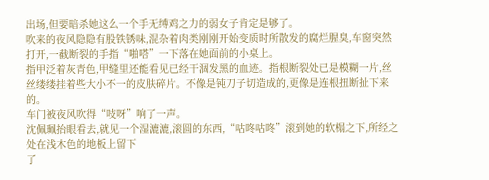出场,但要暗杀她这么一个手无缚鸡之力的弱女子肯定是够了。
吹来的夜风隐隐有股铁锈味,混杂着肉类刚刚开始变质时所散发的腐烂腥臭,车窗突然打开,一截断裂的手指“啪嗒”一下落在她面前的小桌上。
指甲泛着灰青色,甲缝里还能看见已经干涸发黑的血迹。指根断裂处已是模糊一片,丝丝缕缕挂着些大小不一的皮肤碎片。不像是钝刀子切造成的,更像是连根扭断扯下来的。
车门被夜风吹得“吱呀”响了一声。
沈佩珮抬眼看去,就见一个湿漉漉,滚圆的东西,“咕咚咕咚”滚到她的软榻之下,所经之处在浅木色的地板上留下
了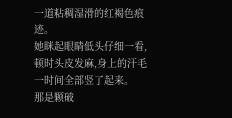一道粘稠湿滑的红褐色痕迹。
她眯起眼睛低头仔细一看,顿时头皮发麻,身上的汗毛一时间全部竖了起来。
那是颗破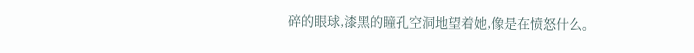碎的眼球,漆黑的瞳孔空洞地望着她,像是在愤怒什么。